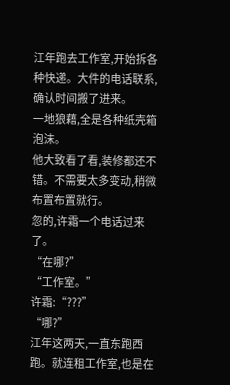江年跑去工作室,开始拆各种快递。大件的电话联系,确认时间搬了进来。
一地狼藉,全是各种纸壳箱泡沫。
他大致看了看,装修都还不错。不需要太多变动,稍微布置布置就行。
忽的,许霜一个电话过来了。
“在哪?”
“工作室。”
许霜:“???”
“哪?”
江年这两天,一直东跑西跑。就连租工作室,也是在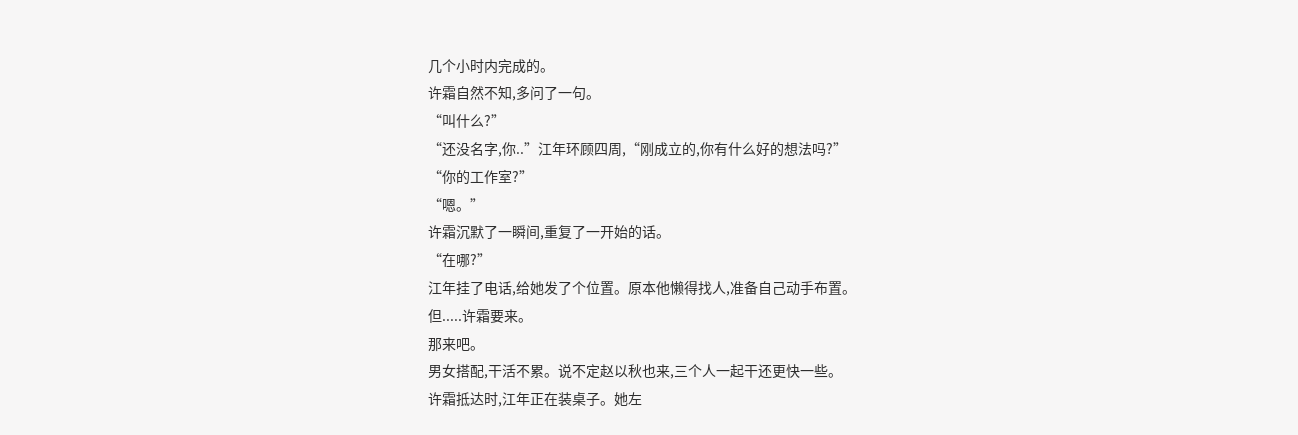几个小时内完成的。
许霜自然不知,多问了一句。
“叫什么?”
“还没名字,你..”江年环顾四周,“刚成立的,你有什么好的想法吗?”
“你的工作室?”
“嗯。”
许霜沉默了一瞬间,重复了一开始的话。
“在哪?”
江年挂了电话,给她发了个位置。原本他懒得找人,准备自己动手布置。
但.....许霜要来。
那来吧。
男女搭配,干活不累。说不定赵以秋也来,三个人一起干还更快一些。
许霜抵达时,江年正在装桌子。她左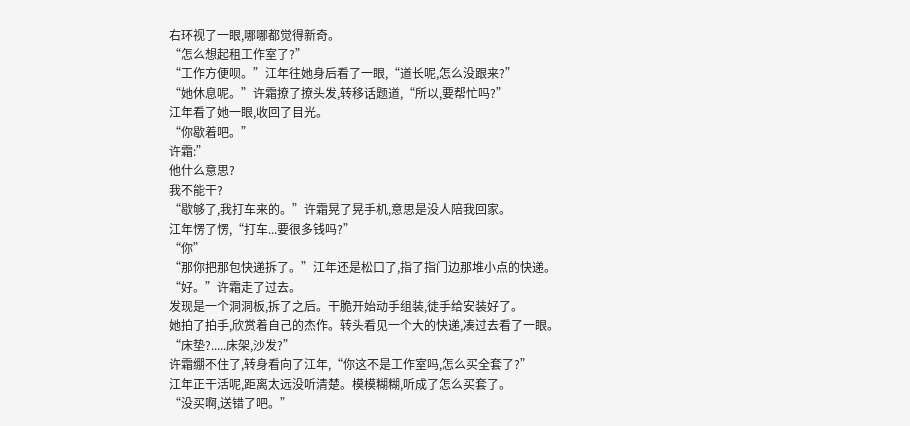右环视了一眼,哪哪都觉得新奇。
“怎么想起租工作室了?”
“工作方便呗。”江年往她身后看了一眼,“道长呢,怎么没跟来?”
“她休息呢。”许霜撩了撩头发,转移话题道,“所以,要帮忙吗?”
江年看了她一眼,收回了目光。
“你歇着吧。”
许霜:”
他什么意思?
我不能干?
“歇够了,我打车来的。”许霜晃了晃手机,意思是没人陪我回家。
江年愣了愣,“打车...要很多钱吗?”
“你”
“那你把那包快递拆了。”江年还是松口了,指了指门边那堆小点的快递。
“好。”许霜走了过去。
发现是一个洞洞板,拆了之后。干脆开始动手组装,徒手给安装好了。
她拍了拍手,欣赏着自己的杰作。转头看见一个大的快递,凑过去看了一眼。
“床垫?.....床架,沙发?”
许霜绷不住了,转身看向了江年,“你这不是工作室吗,怎么买全套了?”
江年正干活呢,距离太远没听清楚。模模糊糊,听成了怎么买套了。
“没买啊,送错了吧。”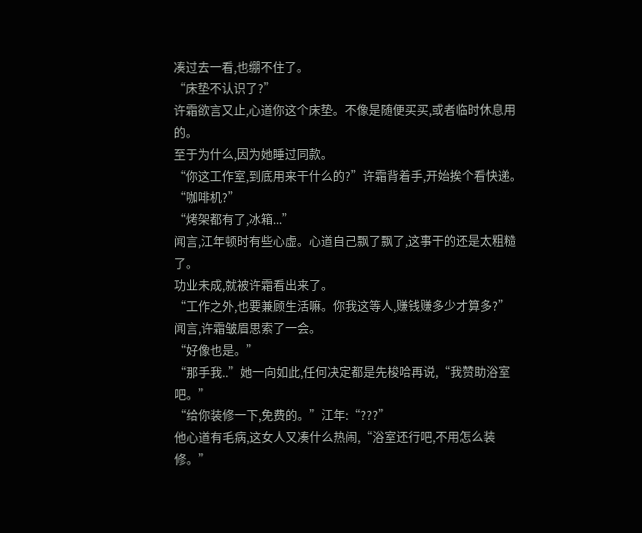凑过去一看,也绷不住了。
“床垫不认识了?”
许霜欲言又止,心道你这个床垫。不像是随便买买,或者临时休息用的。
至于为什么,因为她睡过同款。
“你这工作室,到底用来干什么的?”许霜背着手,开始挨个看快递。
“咖啡机?”
“烤架都有了,冰箱...”
闻言,江年顿时有些心虚。心道自己飘了飘了,这事干的还是太粗糙了。
功业未成,就被许霜看出来了。
“工作之外,也要兼顾生活嘛。你我这等人,赚钱赚多少才算多?”
闻言,许霜皱眉思索了一会。
“好像也是。”
“那手我..”她一向如此,任何决定都是先梭哈再说,“我赞助浴室吧。”
“给你装修一下,免费的。”江年:“???”
他心道有毛病,这女人又凑什么热闹,“浴室还行吧,不用怎么装修。”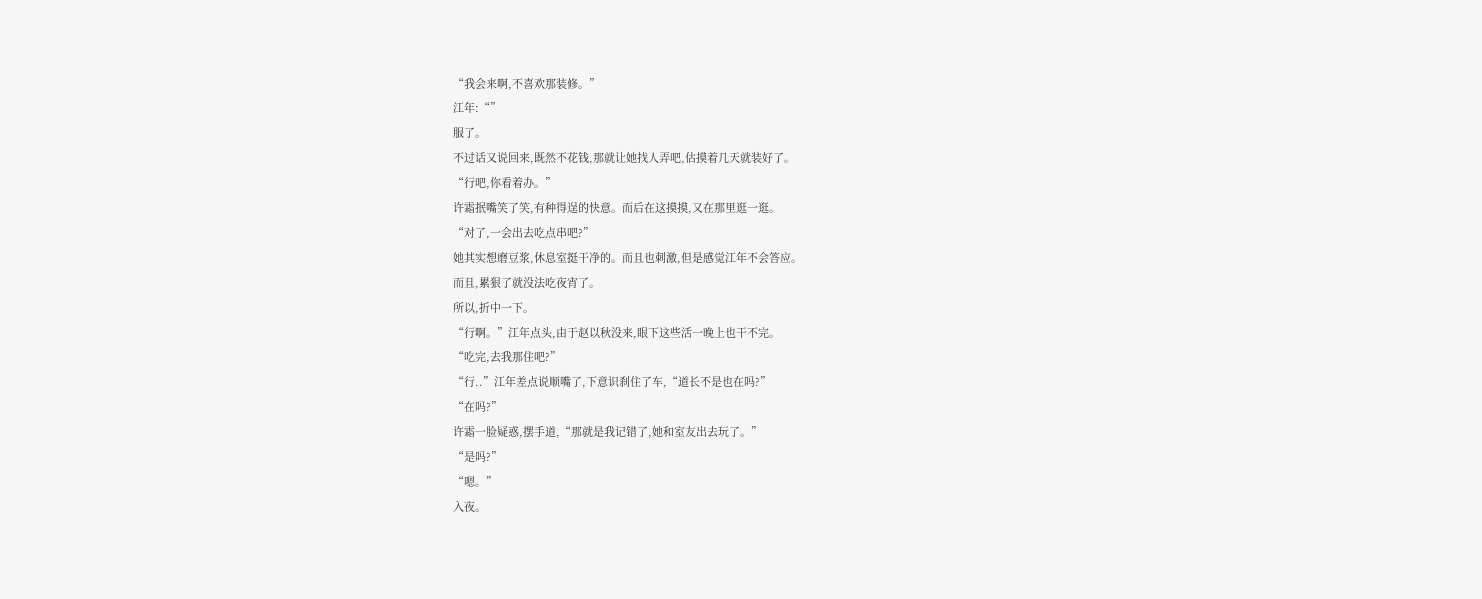“我会来啊,不喜欢那装修。”
江年:“”
服了。
不过话又说回来,既然不花钱,那就让她找人弄吧,估摸着几天就装好了。
“行吧,你看着办。”
许霜抿嘴笑了笑,有种得逞的快意。而后在这摸摸,又在那里逛一逛。
“对了,一会出去吃点串吧?”
她其实想磨豆浆,休息室挺干净的。而且也刺激,但是感觉江年不会答应。
而且,累狠了就没法吃夜宵了。
所以,折中一下。
“行啊。”江年点头,由于赵以秋没来,眼下这些活一晚上也干不完。
“吃完,去我那住吧?”
“行..”江年差点说顺嘴了,下意识刹住了车,“道长不是也在吗?”
“在吗?”
许霜一脸疑惑,摆手道,“那就是我记错了,她和室友出去玩了。”
“是吗?”
“嗯。”
入夜。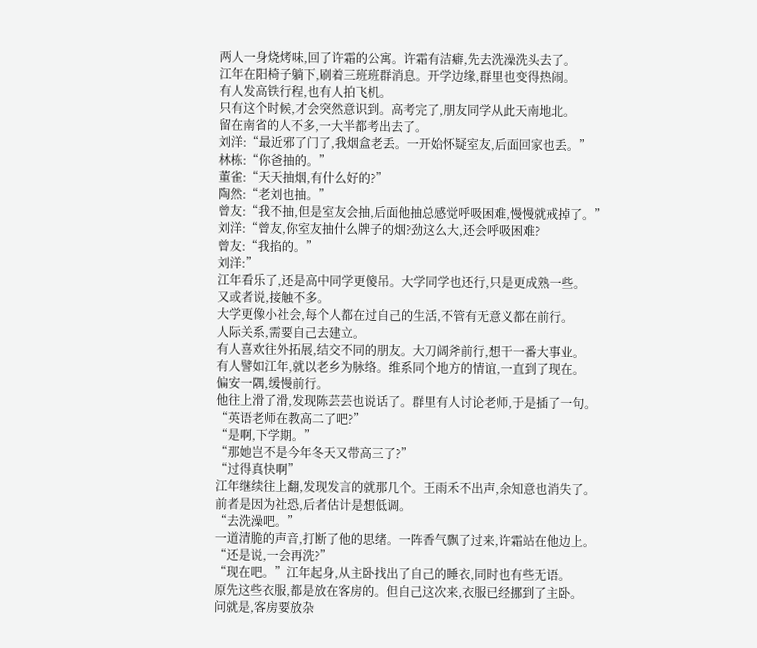两人一身烧烤味,回了许霜的公寓。许霜有洁癖,先去洗澡洗头去了。
江年在阳椅子躺下,刷着三班班群消息。开学边缘,群里也变得热闹。
有人发高铁行程,也有人拍飞机。
只有这个时候,才会突然意识到。高考完了,朋友同学从此天南地北。
留在南省的人不多,一大半都考出去了。
刘洋:“最近邪了门了,我烟盒老丢。一开始怀疑室友,后面回家也丢。”
林栋:“你爸抽的。”
董雀:“天天抽烟,有什么好的?”
陶然:“老刘也抽。”
曾友:“我不抽,但是室友会抽,后面他抽总感觉呼吸困难,慢慢就戒掉了。”
刘洋:“曾友,你室友抽什么牌子的烟?劲这么大,还会呼吸困难?
曾友:“我掐的。”
刘洋:”
江年看乐了,还是高中同学更傻吊。大学同学也还行,只是更成熟一些。
又或者说,接触不多。
大学更像小社会,每个人都在过自己的生活,不管有无意义都在前行。
人际关系,需要自己去建立。
有人喜欢往外拓展,结交不同的朋友。大刀阔斧前行,想干一番大事业。
有人譬如江年,就以老乡为脉络。维系同个地方的情谊,一直到了现在。
偏安一隅,缓慢前行。
他往上滑了滑,发现陈芸芸也说话了。群里有人讨论老师,于是插了一句。
“英语老师在教高二了吧?”
“是啊,下学期。”
“那她岂不是今年冬天又带高三了?”
“过得真快啊”
江年继续往上翻,发现发言的就那几个。王雨禾不出声,余知意也消失了。
前者是因为社恐,后者估计是想低调。
“去洗澡吧。”
一道清脆的声音,打断了他的思绪。一阵香气飘了过来,许霜站在他边上。
“还是说,一会再洗?”
“现在吧。”江年起身,从主卧找出了自己的睡衣,同时也有些无语。
原先这些衣服,都是放在客房的。但自己这次来,衣服已经挪到了主卧。
问就是,客房要放杂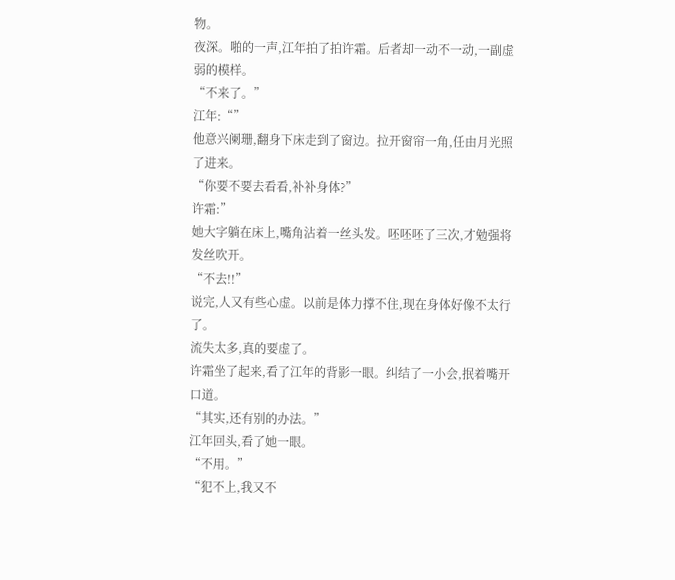物。
夜深。啪的一声,江年拍了拍许霜。后者却一动不一动,一副虚弱的模样。
“不来了。”
江年:“”
他意兴阑珊,翻身下床走到了窗边。拉开窗帘一角,任由月光照了进来。
“你要不要去看看,补补身体?”
许霜:”
她大字躺在床上,嘴角沾着一丝头发。呸呸呸了三次,才勉强将发丝吹开。
“不去!!”
说完,人又有些心虚。以前是体力撑不住,现在身体好像不太行了。
流失太多,真的要虚了。
许霜坐了起来,看了江年的背影一眼。纠结了一小会,抿着嘴开口道。
“其实,还有别的办法。”
江年回头,看了她一眼。
“不用。”
“犯不上,我又不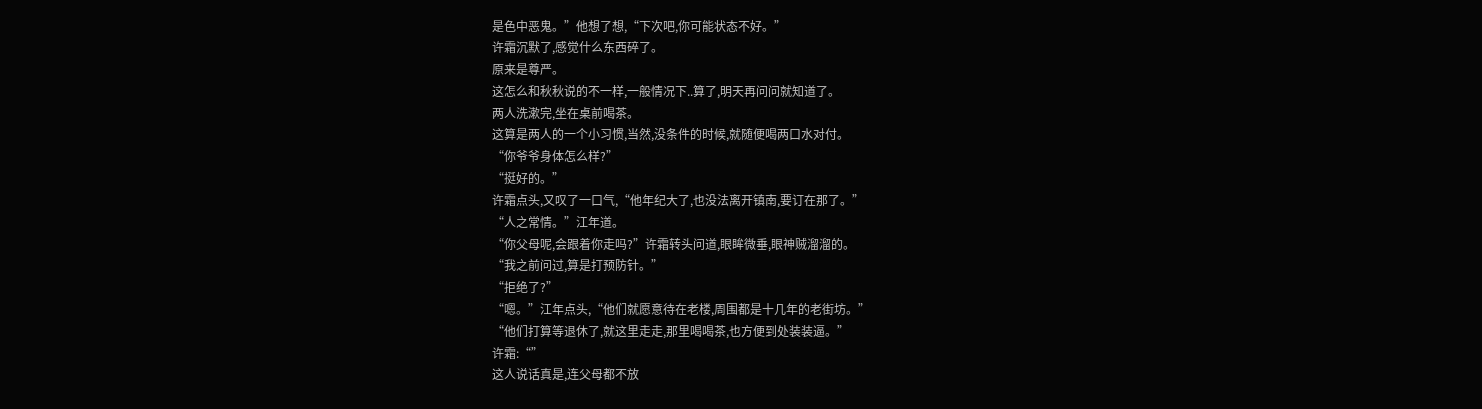是色中恶鬼。”他想了想,“下次吧,你可能状态不好。”
许霜沉默了,感觉什么东西碎了。
原来是尊严。
这怎么和秋秋说的不一样,一般情况下..算了,明天再问问就知道了。
两人洗漱完,坐在桌前喝茶。
这算是两人的一个小习惯,当然,没条件的时候,就随便喝两口水对付。
“你爷爷身体怎么样?”
“挺好的。”
许霜点头,又叹了一口气,“他年纪大了,也没法离开镇南,要订在那了。”
“人之常情。”江年道。
“你父母呢,会跟着你走吗?”许霜转头问道,眼眸微垂,眼神贼溜溜的。
“我之前问过,算是打预防针。”
“拒绝了?”
“嗯。”江年点头,“他们就愿意待在老楼,周围都是十几年的老街坊。”
“他们打算等退休了,就这里走走,那里喝喝茶,也方便到处装装逼。”
许霜:“”
这人说话真是,连父母都不放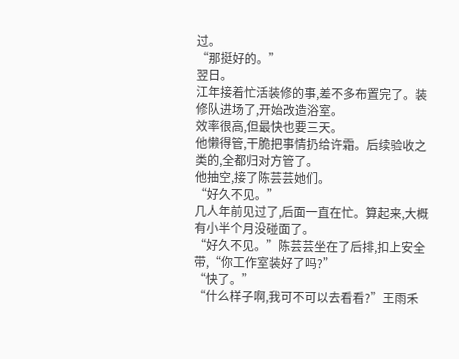过。
“那挺好的。”
翌日。
江年接着忙活装修的事,差不多布置完了。装修队进场了,开始改造浴室。
效率很高,但最快也要三天。
他懒得管,干脆把事情扔给许霜。后续验收之类的,全都归对方管了。
他抽空,接了陈芸芸她们。
“好久不见。”
几人年前见过了,后面一直在忙。算起来,大概有小半个月没碰面了。
“好久不见。”陈芸芸坐在了后排,扣上安全带,“你工作室装好了吗?”
“快了。”
“什么样子啊,我可不可以去看看?”王雨禾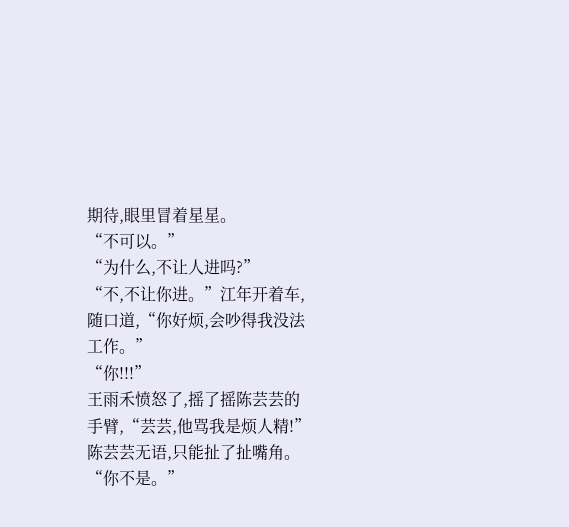期待,眼里冒着星星。
“不可以。”
“为什么,不让人进吗?”
“不,不让你进。”江年开着车,随口道,“你好烦,会吵得我没法工作。”
“你!!!”
王雨禾愤怒了,摇了摇陈芸芸的手臂,“芸芸,他骂我是烦人精!”
陈芸芸无语,只能扯了扯嘴角。
“你不是。”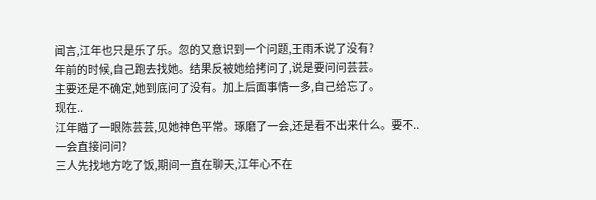闻言,江年也只是乐了乐。忽的又意识到一个问题,王雨禾说了没有?
年前的时候,自己跑去找她。结果反被她给拷问了,说是要问问芸芸。
主要还是不确定,她到底问了没有。加上后面事情一多,自己给忘了。
现在..
江年瞄了一眼陈芸芸,见她神色平常。琢磨了一会,还是看不出来什么。要不..
一会直接问问?
三人先找地方吃了饭,期间一直在聊天,江年心不在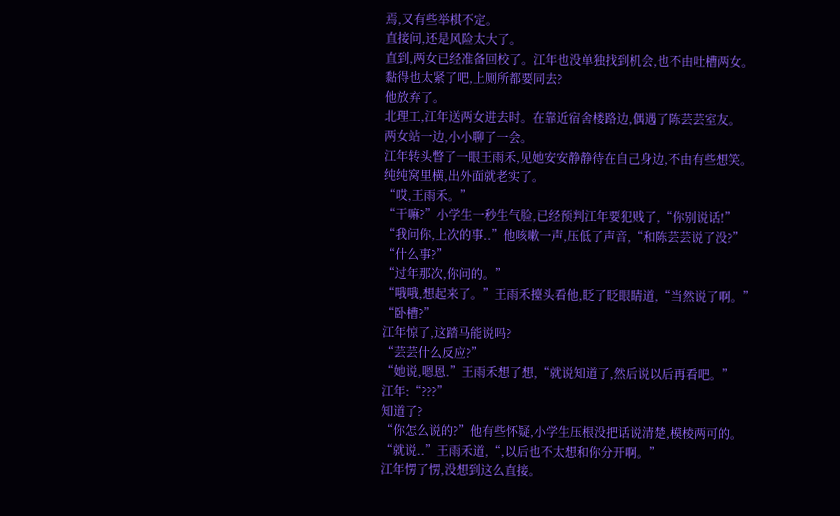焉,又有些举棋不定。
直接问,还是风险太大了。
直到,两女已经准备回校了。江年也没单独找到机会,也不由吐槽两女。
黏得也太紧了吧,上厕所都要同去?
他放弃了。
北理工,江年送两女进去时。在靠近宿舍楼路边,偶遇了陈芸芸室友。
两女站一边,小小聊了一会。
江年转头瞥了一眼王雨禾,见她安安静静待在自己身边,不由有些想笑。
纯纯窝里横,出外面就老实了。
“哎,王雨禾。”
“干嘛?”小学生一秒生气脸,已经预判江年要犯贱了,“你别说话!”
“我问你,上次的事..”他咳嗽一声,压低了声音,“和陈芸芸说了没?”
“什么事?”
“过年那次,你问的。”
“哦哦,想起来了。”王雨禾擡头看他,眨了眨眼睛道,“当然说了啊。”
“卧槽?”
江年惊了,这踏马能说吗?
“芸芸什么反应?”
“她说,嗯恩.”王雨禾想了想,“就说知道了,然后说以后再看吧。”
江年:“???”
知道了?
“你怎么说的?”他有些怀疑,小学生压根没把话说清楚,模棱两可的。
“就说..”王雨禾道,“,以后也不太想和你分开啊。”
江年愣了愣,没想到这么直接。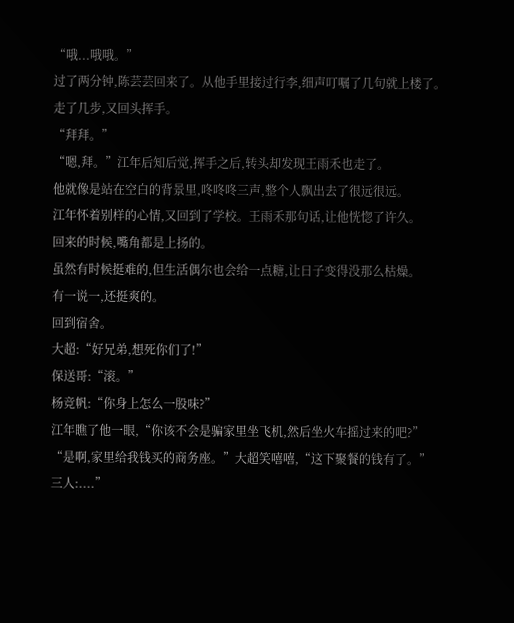“哦...哦哦。”
过了两分钟,陈芸芸回来了。从他手里接过行李,细声叮嘱了几句就上楼了。
走了几步,又回头挥手。
“拜拜。”
“嗯,拜。”江年后知后觉,挥手之后,转头却发现王雨禾也走了。
他就像是站在空白的背景里,咚咚咚三声,整个人飘出去了很远很远。
江年怀着别样的心情,又回到了学校。王雨禾那句话,让他恍惚了许久。
回来的时候,嘴角都是上扬的。
虽然有时候挺难的,但生活偶尔也会给一点糖,让日子变得没那么枯燥。
有一说一,还挺爽的。
回到宿舍。
大超:“好兄弟,想死你们了!”
保送哥:“滚。”
杨竞帆:“你身上怎么一股味?”
江年瞧了他一眼,“你该不会是骗家里坐飞机,然后坐火车摇过来的吧?”
“是啊,家里给我钱买的商务座。”大超笑嘻嘻,“这下聚餐的钱有了。”
三人:....”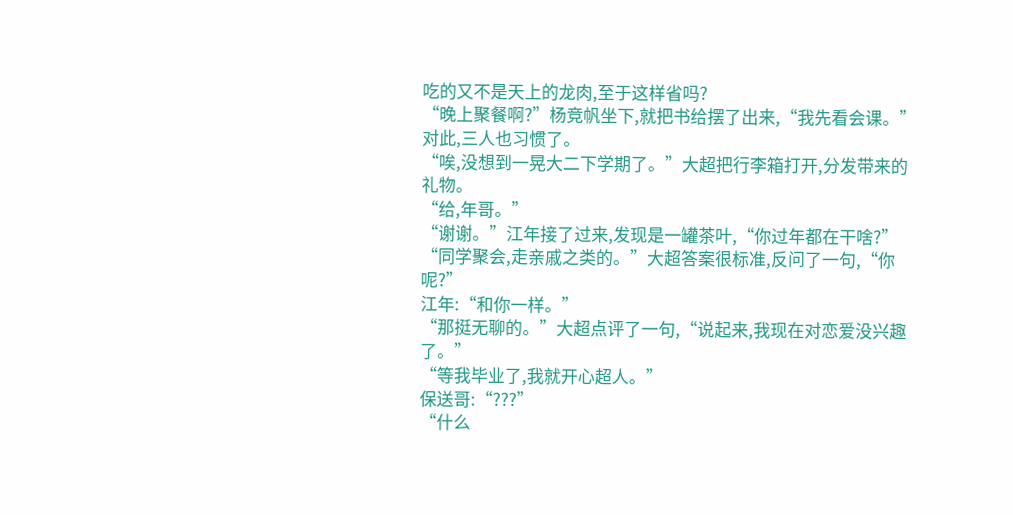吃的又不是天上的龙肉,至于这样省吗?
“晚上聚餐啊?”杨竞帆坐下,就把书给摆了出来,“我先看会课。”
对此,三人也习惯了。
“唉,没想到一晃大二下学期了。”大超把行李箱打开,分发带来的礼物。
“给,年哥。”
“谢谢。”江年接了过来,发现是一罐茶叶,“你过年都在干啥?”
“同学聚会,走亲戚之类的。”大超答案很标准,反问了一句,“你呢?”
江年:“和你一样。”
“那挺无聊的。”大超点评了一句,“说起来,我现在对恋爱没兴趣了。”
“等我毕业了,我就开心超人。”
保送哥:“???”
“什么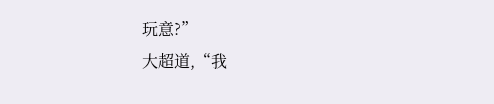玩意?”
大超道,“我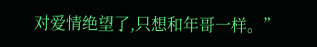对爱情绝望了,只想和年哥一样。”